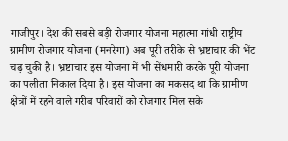गाजीपुर। देश की सबसे बड़ी रोजगार योजना महात्मा गांधी राष्ट्रीय ग्रामीण रोजगार योजना (मनरेगा) अब पूरी तरीके से भ्रष्टाचार की भेंट चढ़ चुकी है। भ्रष्टाचार इस योजना में भी सेंधमारी करके पूरी योजना का पलीता निकाल दिया है। इस योजना का मकसद था कि ग्रामीण क्षेत्रों में रहने वाले गरीब परिवारों को रोजगार मिल सके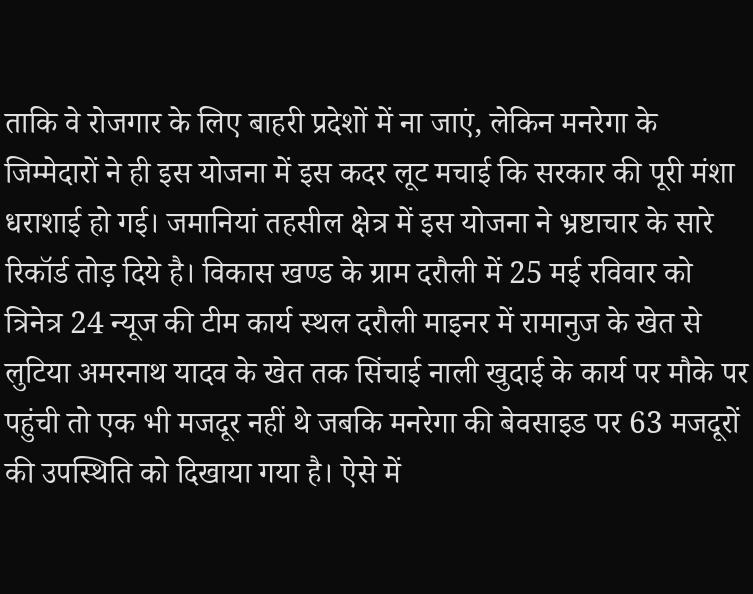ताकि वे रोजगार के लिए बाहरी प्रदेशों में ना जाएं, लेकिन मनरेगा के जिम्मेदारों ने ही इस योजना में इस कदर लूट मचाई कि सरकार की पूरी मंशा धराशाई हो गई। जमानियां तहसील क्षेत्र में इस योजना ने भ्रष्टाचार के सारे रिकॉर्ड तोड़ दिये है। विकास खण्ड के ग्राम दरौली में 25 मई रविवार को त्रिनेत्र 24 न्यूज की टीम कार्य स्थल दरौली माइनर में रामानुज के खेत से लुटिया अमरनाथ यादव के खेत तक सिंचाई नाली खुदाई के कार्य पर मौके पर पहुंची तो एक भी मजदूर नहीं थे जबकि मनरेगा की बेवसाइड पर 63 मजदूरों की उपस्थिति को दिखाया गया है। ऐसे में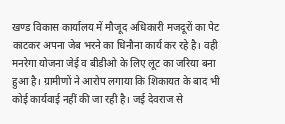खण्ड विकास कार्यालय में मौजूद अधिकारी मजदूरों का पेट काटकर अपना जेब भरने का धिनौना कार्य कर रहे है। वही मनरेगा योजना जेई व बीडीओ के लिए लूट का जरिया बना हुआ है। ग्रामीणों ने आरोप लगाया कि शिकायत के बाद भी कोई कार्यवाई नहीं की जा रही है। जई देवराज से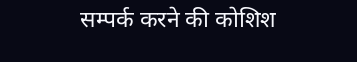सम्पर्क करने की कोशिश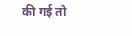की गई तो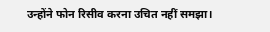उन्होंने फोन रिसीव करना उचित नहीं समझा।